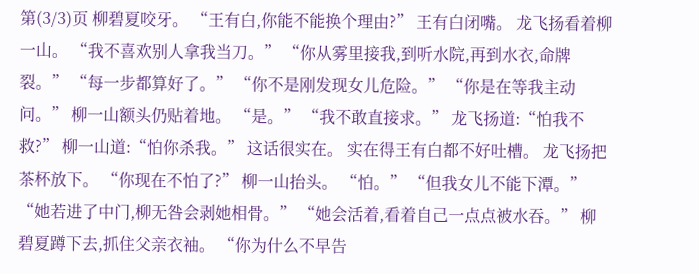第(3/3)页 柳碧夏咬牙。 “王有白,你能不能换个理由?” 王有白闭嘴。 龙飞扬看着柳一山。 “我不喜欢别人拿我当刀。” “你从雾里接我,到听水院,再到水衣,命牌裂。” “每一步都算好了。” “你不是刚发现女儿危险。” “你是在等我主动问。” 柳一山额头仍贴着地。 “是。” “我不敢直接求。” 龙飞扬道:“怕我不救?” 柳一山道:“怕你杀我。” 这话很实在。 实在得王有白都不好吐槽。 龙飞扬把茶杯放下。 “你现在不怕了?” 柳一山抬头。 “怕。” “但我女儿不能下潭。” “她若进了中门,柳无咎会剥她相骨。” “她会活着,看着自己一点点被水吞。” 柳碧夏蹲下去,抓住父亲衣袖。 “你为什么不早告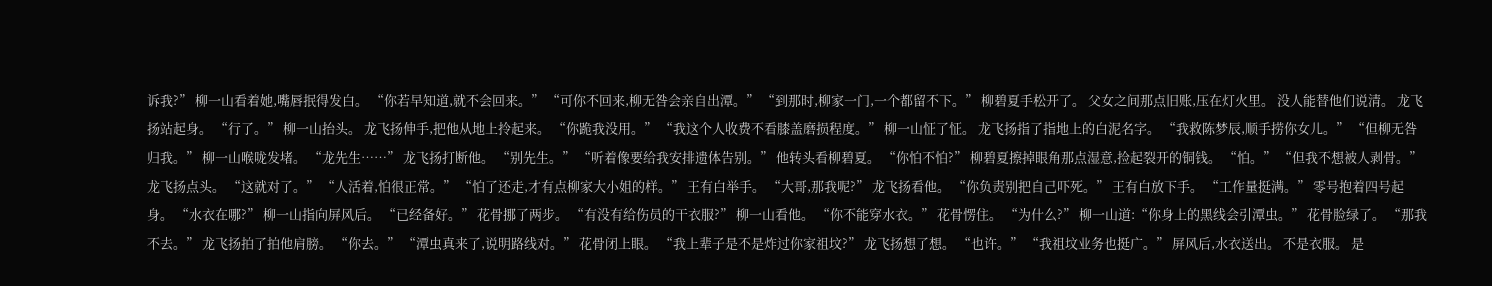诉我?” 柳一山看着她,嘴唇抿得发白。 “你若早知道,就不会回来。” “可你不回来,柳无咎会亲自出潭。” “到那时,柳家一门,一个都留不下。” 柳碧夏手松开了。 父女之间那点旧账,压在灯火里。 没人能替他们说清。 龙飞扬站起身。 “行了。” 柳一山抬头。 龙飞扬伸手,把他从地上拎起来。 “你跪我没用。” “我这个人收费不看膝盖磨损程度。” 柳一山怔了怔。 龙飞扬指了指地上的白泥名字。 “我救陈梦辰,顺手捞你女儿。” “但柳无咎归我。” 柳一山喉咙发堵。 “龙先生……” 龙飞扬打断他。 “别先生。” “听着像要给我安排遗体告别。” 他转头看柳碧夏。 “你怕不怕?” 柳碧夏擦掉眼角那点湿意,捡起裂开的铜钱。 “怕。” “但我不想被人剥骨。” 龙飞扬点头。 “这就对了。” “人活着,怕很正常。” “怕了还走,才有点柳家大小姐的样。” 王有白举手。 “大哥,那我呢?” 龙飞扬看他。 “你负责别把自己吓死。” 王有白放下手。 “工作量挺满。” 零号抱着四号起身。 “水衣在哪?” 柳一山指向屏风后。 “已经备好。” 花骨挪了两步。 “有没有给伤员的干衣服?” 柳一山看他。 “你不能穿水衣。” 花骨愣住。 “为什么?” 柳一山道:“你身上的黑线会引潭虫。” 花骨脸绿了。 “那我不去。” 龙飞扬拍了拍他肩膀。 “你去。” “潭虫真来了,说明路线对。” 花骨闭上眼。 “我上辈子是不是炸过你家祖坟?” 龙飞扬想了想。 “也许。” “我祖坟业务也挺广。” 屏风后,水衣送出。 不是衣服。 是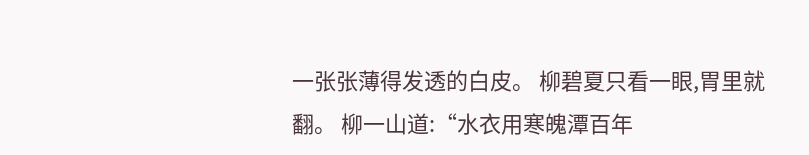一张张薄得发透的白皮。 柳碧夏只看一眼,胃里就翻。 柳一山道:“水衣用寒魄潭百年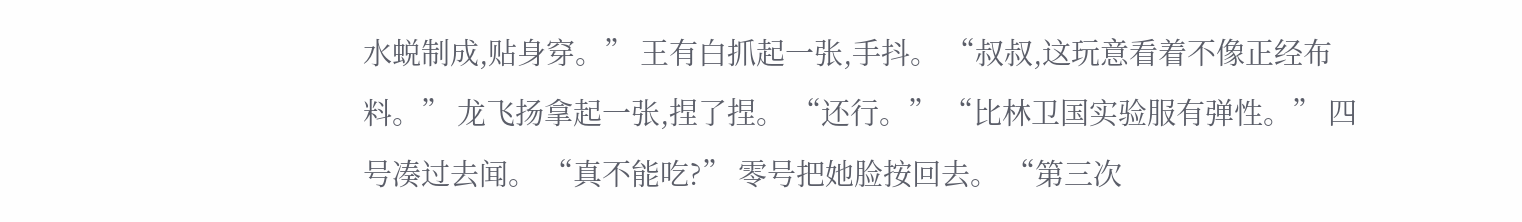水蜕制成,贴身穿。” 王有白抓起一张,手抖。 “叔叔,这玩意看着不像正经布料。” 龙飞扬拿起一张,捏了捏。 “还行。” “比林卫国实验服有弹性。” 四号凑过去闻。 “真不能吃?” 零号把她脸按回去。 “第三次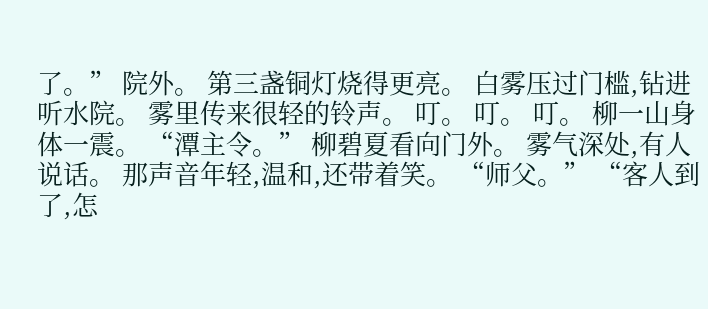了。” 院外。 第三盏铜灯烧得更亮。 白雾压过门槛,钻进听水院。 雾里传来很轻的铃声。 叮。 叮。 叮。 柳一山身体一震。 “潭主令。” 柳碧夏看向门外。 雾气深处,有人说话。 那声音年轻,温和,还带着笑。 “师父。” “客人到了,怎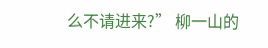么不请进来?” 柳一山的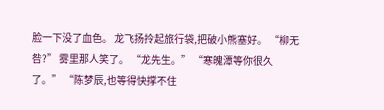脸一下没了血色。 龙飞扬拎起旅行袋,把破小熊塞好。 “柳无咎?” 雾里那人笑了。 “龙先生。” “寒魄潭等你很久了。” “陈梦辰,也等得快撑不住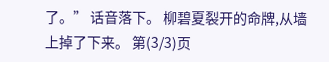了。” 话音落下。 柳碧夏裂开的命牌,从墙上掉了下来。 第(3/3)页